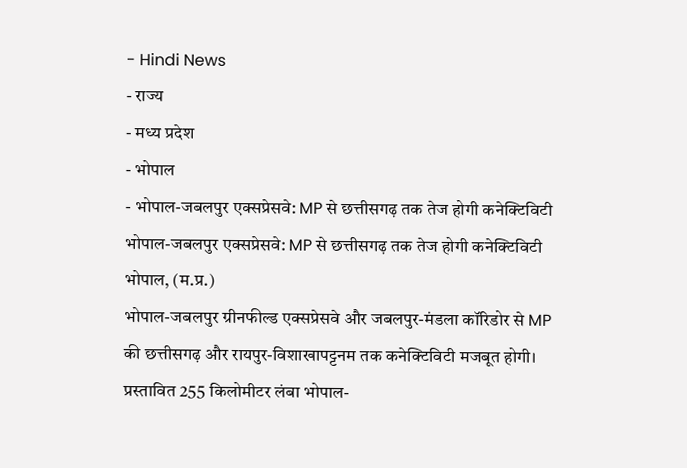- Hindi News
- राज्य
- मध्य प्रदेश
- भोपाल
- भोपाल-जबलपुर एक्सप्रेसवे: MP से छत्तीसगढ़ तक तेज होगी कनेक्टिविटी
भोपाल-जबलपुर एक्सप्रेसवे: MP से छत्तीसगढ़ तक तेज होगी कनेक्टिविटी
भोपाल, (म.प्र.)
भोपाल-जबलपुर ग्रीनफील्ड एक्सप्रेसवे और जबलपुर-मंडला कॉरिडोर से MP की छत्तीसगढ़ और रायपुर-विशाखापट्टनम तक कनेक्टिविटी मजबूत होगी।
प्रस्तावित 255 किलोमीटर लंबा भोपाल-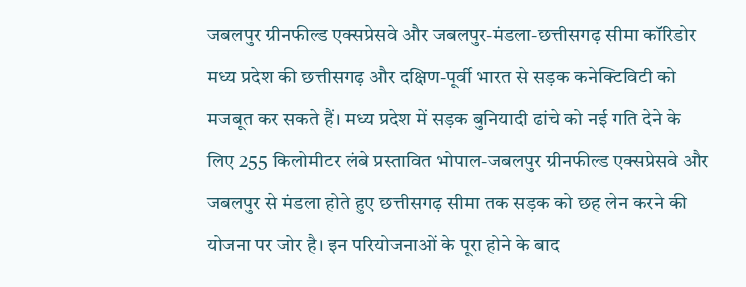जबलपुर ग्रीनफील्ड एक्सप्रेसवे और जबलपुर-मंडला-छत्तीसगढ़ सीमा कॉरिडोर मध्य प्रदेश की छत्तीसगढ़ और दक्षिण-पूर्वी भारत से सड़क कनेक्टिविटी को मजबूत कर सकते हैं। मध्य प्रदेश में सड़क बुनियादी ढांचे को नई गति देने के लिए 255 किलोमीटर लंबे प्रस्तावित भोपाल-जबलपुर ग्रीनफील्ड एक्सप्रेसवे और जबलपुर से मंडला होते हुए छत्तीसगढ़ सीमा तक सड़क को छह लेन करने की योजना पर जोर है। इन परियोजनाओं के पूरा होने के बाद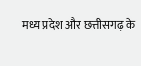मध्य प्रदेश और छत्तीसगढ़ के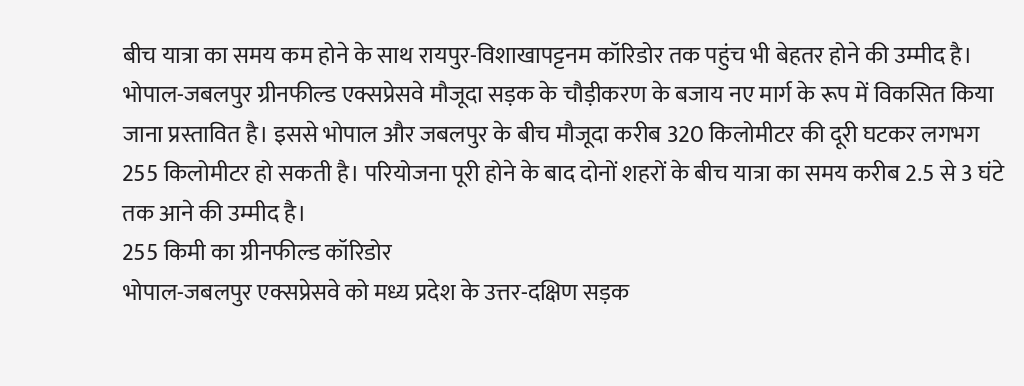बीच यात्रा का समय कम होने के साथ रायपुर-विशाखापट्टनम कॉरिडोर तक पहुंच भी बेहतर होने की उम्मीद है।
भोपाल-जबलपुर ग्रीनफील्ड एक्सप्रेसवे मौजूदा सड़क के चौड़ीकरण के बजाय नए मार्ग के रूप में विकसित किया जाना प्रस्तावित है। इससे भोपाल और जबलपुर के बीच मौजूदा करीब 320 किलोमीटर की दूरी घटकर लगभग 255 किलोमीटर हो सकती है। परियोजना पूरी होने के बाद दोनों शहरों के बीच यात्रा का समय करीब 2.5 से 3 घंटे तक आने की उम्मीद है।
255 किमी का ग्रीनफील्ड कॉरिडोर
भोपाल-जबलपुर एक्सप्रेसवे को मध्य प्रदेश के उत्तर-दक्षिण सड़क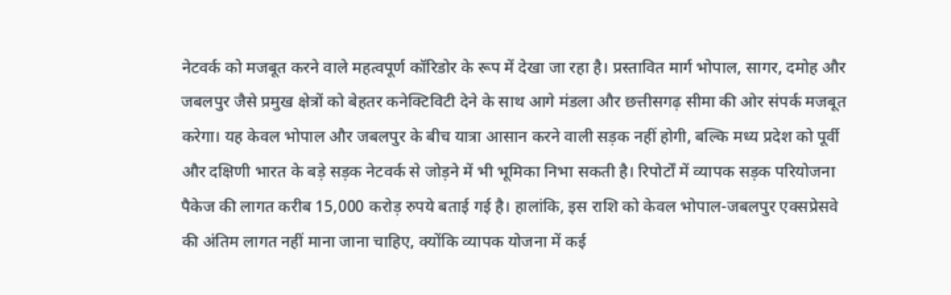नेटवर्क को मजबूत करने वाले महत्वपूर्ण कॉरिडोर के रूप में देखा जा रहा है। प्रस्तावित मार्ग भोपाल, सागर, दमोह और जबलपुर जैसे प्रमुख क्षेत्रों को बेहतर कनेक्टिविटी देने के साथ आगे मंडला और छत्तीसगढ़ सीमा की ओर संपर्क मजबूत करेगा। यह केवल भोपाल और जबलपुर के बीच यात्रा आसान करने वाली सड़क नहीं होगी, बल्कि मध्य प्रदेश को पूर्वी और दक्षिणी भारत के बड़े सड़क नेटवर्क से जोड़ने में भी भूमिका निभा सकती है। रिपोर्टों में व्यापक सड़क परियोजना पैकेज की लागत करीब 15,000 करोड़ रुपये बताई गई है। हालांकि, इस राशि को केवल भोपाल-जबलपुर एक्सप्रेसवे की अंतिम लागत नहीं माना जाना चाहिए, क्योंकि व्यापक योजना में कई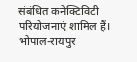संबंधित कनेक्टिविटी परियोजनाएं शामिल हैं।
भोपाल-रायपुर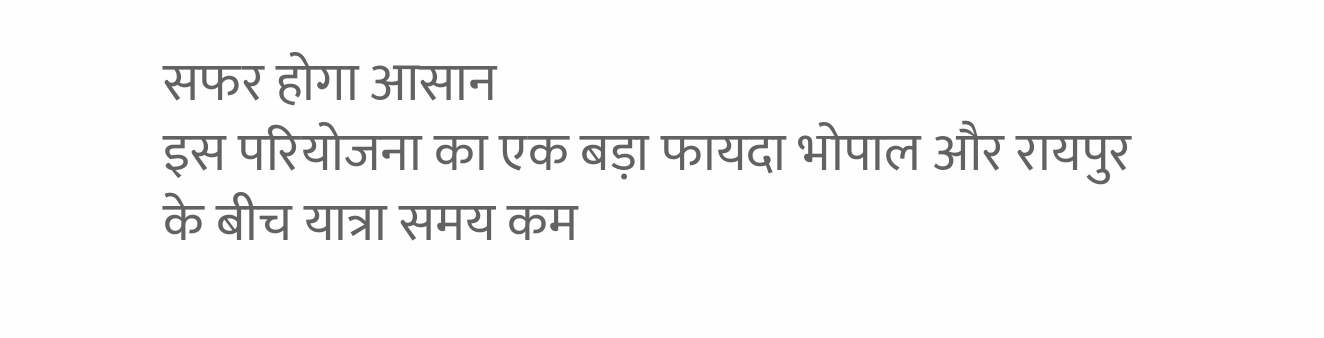सफर होगा आसान
इस परियोजना का एक बड़ा फायदा भोपाल और रायपुर के बीच यात्रा समय कम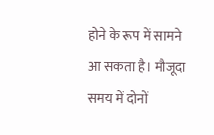होने के रूप में सामने आ सकता है। मौजूदा समय में दोनों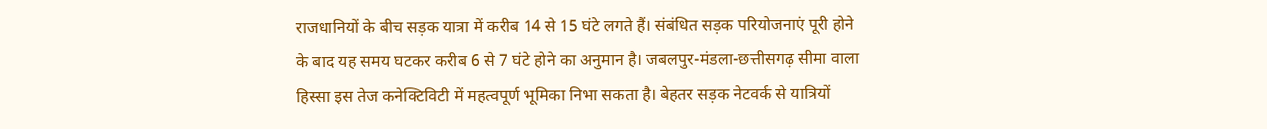राजधानियों के बीच सड़क यात्रा में करीब 14 से 15 घंटे लगते हैं। संबंधित सड़क परियोजनाएं पूरी होने के बाद यह समय घटकर करीब 6 से 7 घंटे होने का अनुमान है। जबलपुर-मंडला-छत्तीसगढ़ सीमा वाला हिस्सा इस तेज कनेक्टिविटी में महत्वपूर्ण भूमिका निभा सकता है। बेहतर सड़क नेटवर्क से यात्रियों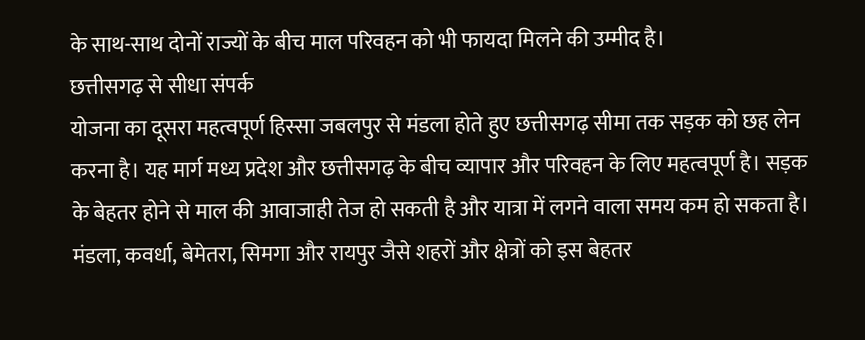के साथ-साथ दोनों राज्यों के बीच माल परिवहन को भी फायदा मिलने की उम्मीद है।
छत्तीसगढ़ से सीधा संपर्क
योजना का दूसरा महत्वपूर्ण हिस्सा जबलपुर से मंडला होते हुए छत्तीसगढ़ सीमा तक सड़क को छह लेन करना है। यह मार्ग मध्य प्रदेश और छत्तीसगढ़ के बीच व्यापार और परिवहन के लिए महत्वपूर्ण है। सड़क के बेहतर होने से माल की आवाजाही तेज हो सकती है और यात्रा में लगने वाला समय कम हो सकता है। मंडला, कवर्धा, बेमेतरा, सिमगा और रायपुर जैसे शहरों और क्षेत्रों को इस बेहतर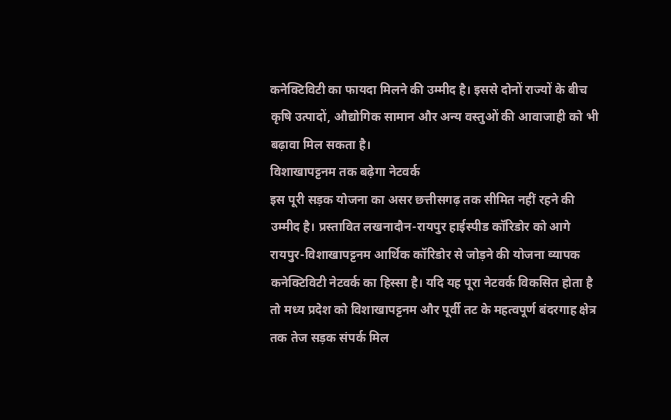कनेक्टिविटी का फायदा मिलने की उम्मीद है। इससे दोनों राज्यों के बीच कृषि उत्पादों, औद्योगिक सामान और अन्य वस्तुओं की आवाजाही को भी बढ़ावा मिल सकता है।
विशाखापट्टनम तक बढ़ेगा नेटवर्क
इस पूरी सड़क योजना का असर छत्तीसगढ़ तक सीमित नहीं रहने की उम्मीद है। प्रस्तावित लखनादौन-रायपुर हाईस्पीड कॉरिडोर को आगे रायपुर-विशाखापट्टनम आर्थिक कॉरिडोर से जोड़ने की योजना व्यापक कनेक्टिविटी नेटवर्क का हिस्सा है। यदि यह पूरा नेटवर्क विकसित होता है तो मध्य प्रदेश को विशाखापट्टनम और पूर्वी तट के महत्वपूर्ण बंदरगाह क्षेत्र तक तेज सड़क संपर्क मिल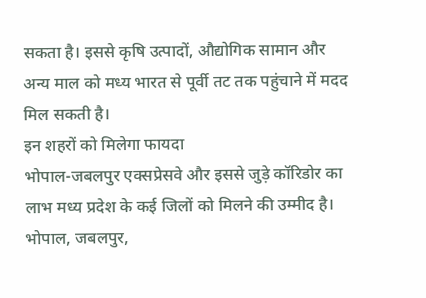सकता है। इससे कृषि उत्पादों, औद्योगिक सामान और अन्य माल को मध्य भारत से पूर्वी तट तक पहुंचाने में मदद मिल सकती है।
इन शहरों को मिलेगा फायदा
भोपाल-जबलपुर एक्सप्रेसवे और इससे जुड़े कॉरिडोर का लाभ मध्य प्रदेश के कई जिलों को मिलने की उम्मीद है। भोपाल, जबलपुर,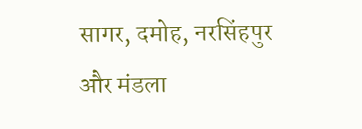सागर, दमोह, नरसिंहपुर और मंडला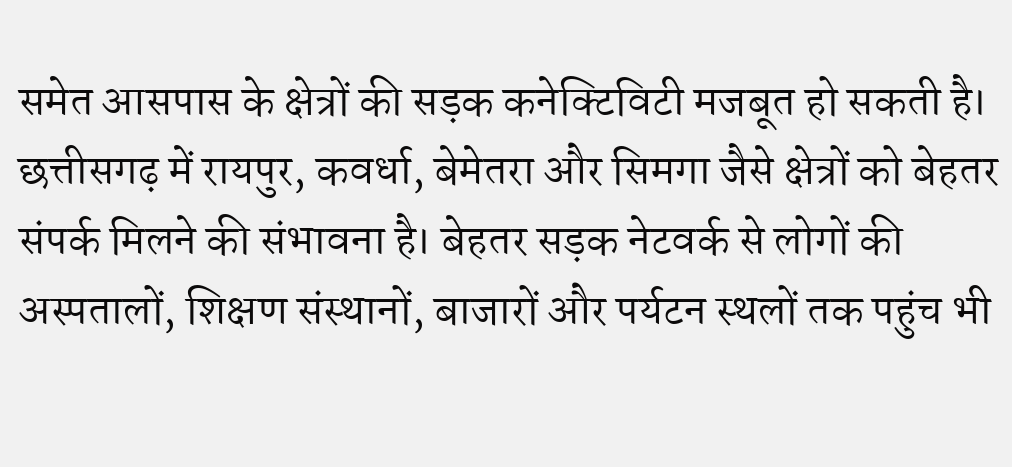समेत आसपास के क्षेत्रों की सड़क कनेक्टिविटी मजबूत हो सकती है। छत्तीसगढ़ में रायपुर, कवर्धा, बेमेतरा और सिमगा जैसे क्षेत्रों को बेहतर संपर्क मिलने की संभावना है। बेहतर सड़क नेटवर्क से लोगों की अस्पतालों, शिक्षण संस्थानों, बाजारों और पर्यटन स्थलों तक पहुंच भी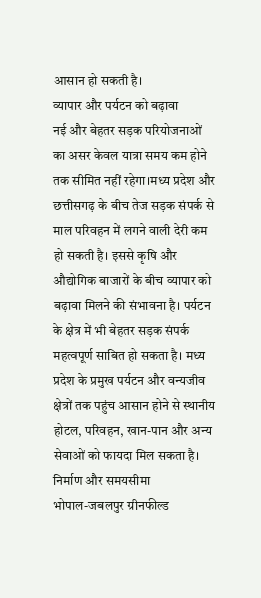आसान हो सकती है।
व्यापार और पर्यटन को बढ़ावा
नई और बेहतर सड़क परियोजनाओं का असर केवल यात्रा समय कम होने तक सीमित नहीं रहेगा।मध्य प्रदेश और छत्तीसगढ़ के बीच तेज सड़क संपर्क से माल परिवहन में लगने वाली देरी कम हो सकती है। इससे कृषि और औद्योगिक बाजारों के बीच व्यापार को बढ़ावा मिलने की संभावना है। पर्यटन के क्षेत्र में भी बेहतर सड़क संपर्क महत्वपूर्ण साबित हो सकता है। मध्य प्रदेश के प्रमुख पर्यटन और वन्यजीव क्षेत्रों तक पहुंच आसान होने से स्थानीय होटल, परिवहन, खान-पान और अन्य सेवाओं को फायदा मिल सकता है।
निर्माण और समयसीमा
भोपाल-जबलपुर ग्रीनफील्ड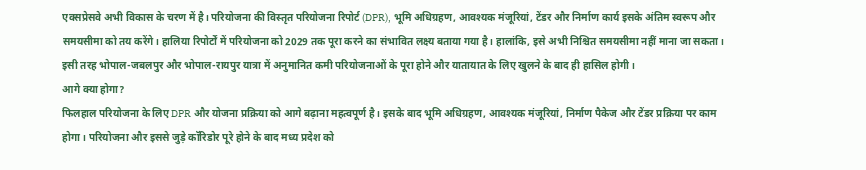एक्सप्रेसवे अभी विकास के चरण में है। परियोजना की विस्तृत परियोजना रिपोर्ट (DPR), भूमि अधिग्रहण, आवश्यक मंजूरियां, टेंडर और निर्माण कार्य इसके अंतिम स्वरूप और समयसीमा को तय करेंगे। हालिया रिपोर्टों में परियोजना को 2029 तक पूरा करने का संभावित लक्ष्य बताया गया है। हालांकि, इसे अभी निश्चित समयसीमा नहीं माना जा सकता। इसी तरह भोपाल-जबलपुर और भोपाल-रायपुर यात्रा में अनुमानित कमी परियोजनाओं के पूरा होने और यातायात के लिए खुलने के बाद ही हासिल होगी।
आगे क्या होगा?
फिलहाल परियोजना के लिए DPR और योजना प्रक्रिया को आगे बढ़ाना महत्वपूर्ण है। इसके बाद भूमि अधिग्रहण, आवश्यक मंजूरियां, निर्माण पैकेज और टेंडर प्रक्रिया पर काम होगा। परियोजना और इससे जुड़े कॉरिडोर पूरे होने के बाद मध्य प्रदेश को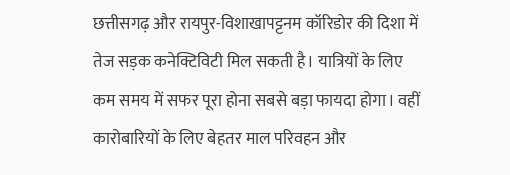छत्तीसगढ़ और रायपुर-विशाखापट्टनम कॉरिडोर की दिशा में तेज सड़क कनेक्टिविटी मिल सकती है। यात्रियों के लिए कम समय में सफर पूरा होना सबसे बड़ा फायदा होगा। वहीं कारोबारियों के लिए बेहतर माल परिवहन और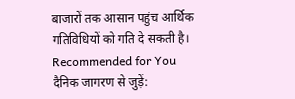बाजारों तक आसान पहुंच आर्थिक गतिविधियों को गति दे सकती है।
Recommended for You
दैनिक जागरण से जुड़ें: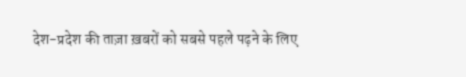देश-प्रदेश की ताज़ा ख़बरों को सबसे पहले पढ़ने के लिए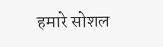हमारे सोशल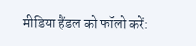मीडिया हैंडल को फॉलो करें: